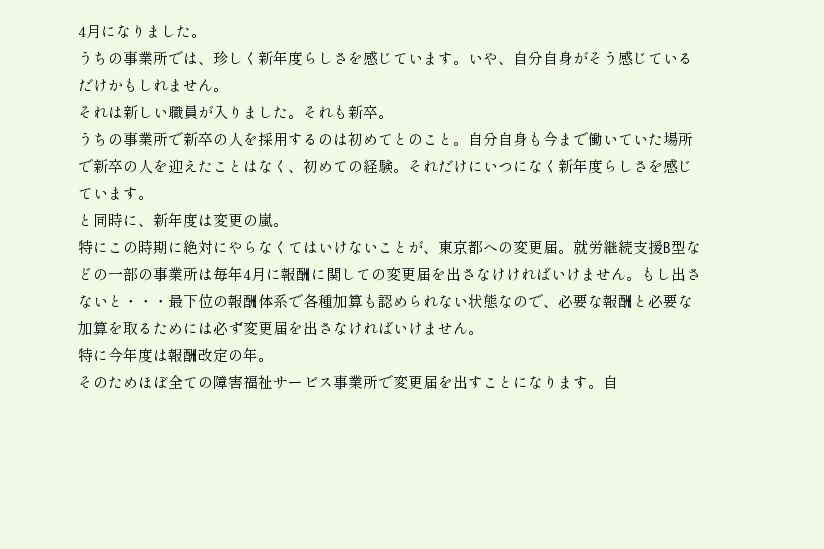4月になりました。
うちの事業所では、珍しく新年度らしさを感じています。いや、自分自身がそう感じているだけかもしれません。
それは新しい職員が入りました。それも新卒。
うちの事業所で新卒の人を採用するのは初めてとのこと。自分自身も今まで働いていた場所で新卒の人を迎えたことはなく、初めての経験。それだけにいつになく新年度らしさを感じています。
と同時に、新年度は変更の嵐。
特にこの時期に絶対にやらなくてはいけないことが、東京都への変更届。就労継続支援B型などの一部の事業所は毎年4月に報酬に関しての変更届を出さなけければいけません。もし出さないと・・・最下位の報酬体系で各種加算も認められない状態なので、必要な報酬と必要な加算を取るためには必ず変更届を出さなければいけません。
特に今年度は報酬改定の年。
そのためほぼ全ての障害福祉サービス事業所で変更届を出すことになります。自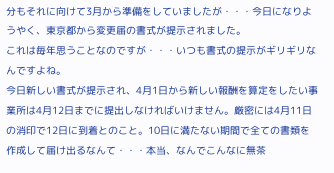分もそれに向けて3月から準備をしていましたが・・・今日になりようやく、東京都から変更届の書式が提示されました。
これは毎年思うことなのですが・・・いつも書式の提示がギリギリなんですよね。
今日新しい書式が提示され、4月1日から新しい報酬を算定をしたい事業所は4月12日までに提出しなければいけません。厳密には4月11日の消印で12日に到着とのこと。10日に満たない期間で全ての書類を作成して届け出るなんて・・・本当、なんでこんなに無茶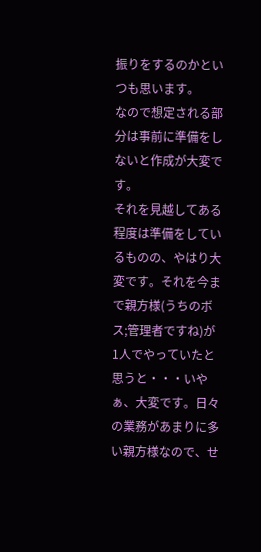振りをするのかといつも思います。
なので想定される部分は事前に準備をしないと作成が大変です。
それを見越してある程度は準備をしているものの、やはり大変です。それを今まで親方様(うちのボス;管理者ですね)が1人でやっていたと思うと・・・いやぁ、大変です。日々の業務があまりに多い親方様なので、せ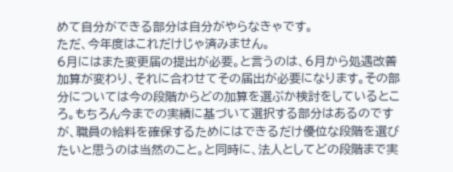めて自分ができる部分は自分がやらなきゃです。
ただ、今年度はこれだけじゃ済みません。
6月にはまた変更届の提出が必要。と言うのは、6月から処遇改善加算が変わり、それに合わせてその届出が必要になります。その部分については今の段階からどの加算を選ぶか検討をしているところ。もちろん今までの実績に基づいて選択する部分はあるのですが、職員の給料を確保するためにはできるだけ優位な段階を選びたいと思うのは当然のこと。と同時に、法人としてどの段階まで実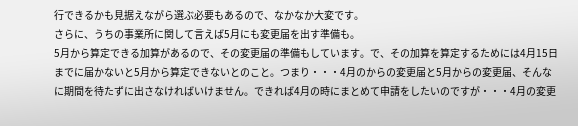行できるかも見据えながら選ぶ必要もあるので、なかなか大変です。
さらに、うちの事業所に関して言えば5月にも変更届を出す準備も。
5月から算定できる加算があるので、その変更届の準備もしています。で、その加算を算定するためには4月15日までに届かないと5月から算定できないとのこと。つまり・・・4月のからの変更届と5月からの変更届、そんなに期間を待たずに出さなければいけません。できれば4月の時にまとめて申請をしたいのですが・・・4月の変更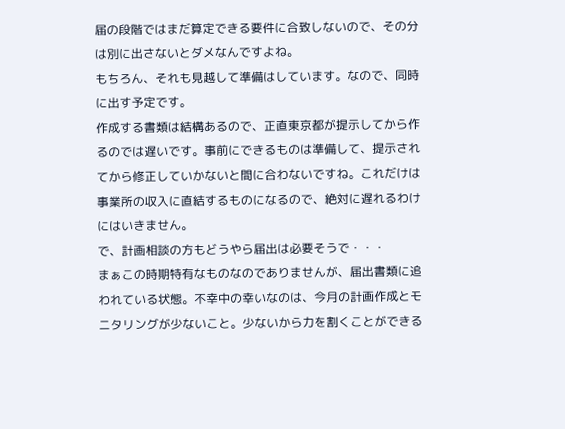届の段階ではまだ算定できる要件に合致しないので、その分は別に出さないとダメなんですよね。
もちろん、それも見越して準備はしています。なので、同時に出す予定です。
作成する書類は結構あるので、正直東京都が提示してから作るのでは遅いです。事前にできるものは準備して、提示されてから修正していかないと間に合わないですね。これだけは事業所の収入に直結するものになるので、絶対に遅れるわけにはいきません。
で、計画相談の方もどうやら届出は必要そうで・・・
まぁこの時期特有なものなのでありませんが、届出書類に追われている状態。不幸中の幸いなのは、今月の計画作成とモニタリングが少ないこと。少ないから力を割くことができる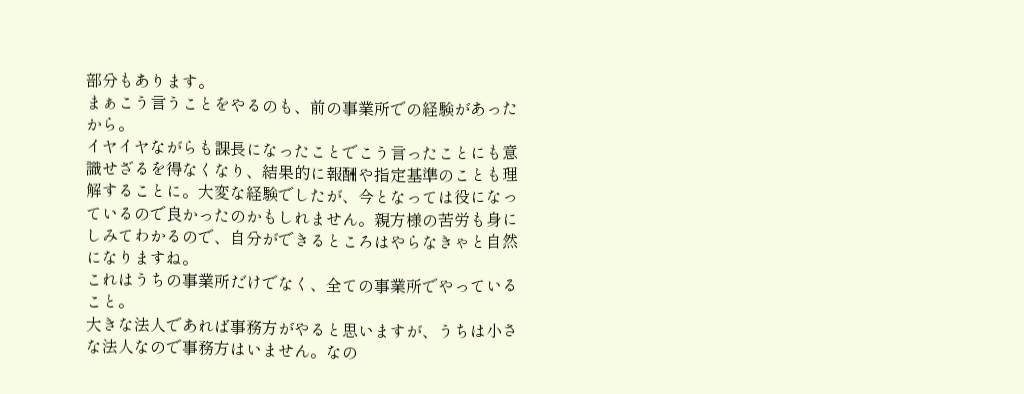部分もあります。
まぁこう言うことをやるのも、前の事業所での経験があったから。
イヤイヤながらも課長になったことでこう言ったことにも意識せざるを得なくなり、結果的に報酬や指定基準のことも理解することに。大変な経験でしたが、今となっては役になっているので良かったのかもしれません。親方様の苦労も身にしみてわかるので、自分ができるところはやらなきゃと自然になりますね。
これはうちの事業所だけでなく、全ての事業所でやっていること。
大きな法人であれば事務方がやると思いますが、うちは小さな法人なので事務方はいません。なの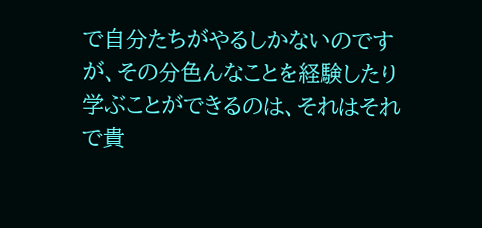で自分たちがやるしかないのですが、その分色んなことを経験したり学ぶことができるのは、それはそれで貴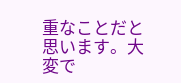重なことだと思います。大変で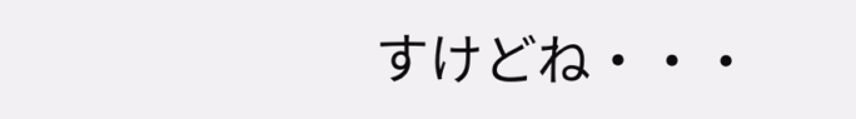すけどね・・・